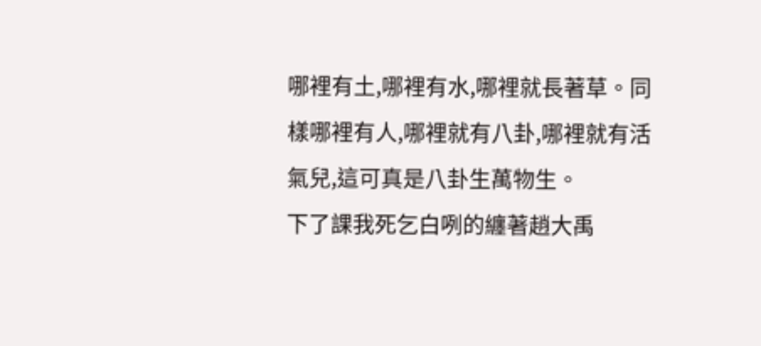哪裡有土,哪裡有水,哪裡就長著草。同樣哪裡有人,哪裡就有八卦,哪裡就有活氣兒,這可真是八卦生萬物生。
下了課我死乞白咧的纏著趙大禹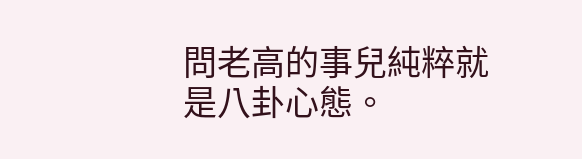問老高的事兒純粹就是八卦心態。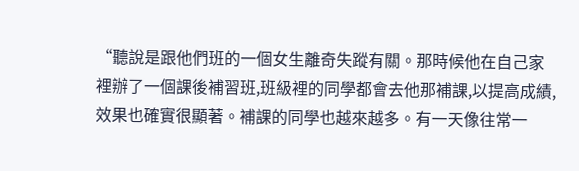“聽說是跟他們班的一個女生離奇失蹤有關。那時候他在自己家裡辦了一個課後補習班,班級裡的同學都會去他那補課,以提高成績,效果也確實很顯著。補課的同學也越來越多。有一天像往常一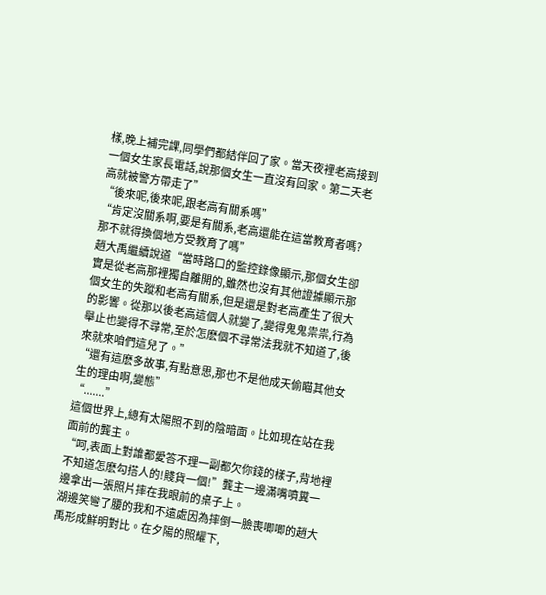樣,晚上補完課,同學們都結伴回了家。當天夜裡老高接到一個女生家長電話,說那個女生一直沒有回家。第二天老高就被警方帶走了”
“後來呢,後來呢,跟老高有關系嗎”
“肯定沒關系啊,要是有關系,老高還能在這當教育者嗎?那不就得換個地方受教育了嗎”
趙大禹繼續說道“當時路口的監控錄像顯示,那個女生卻實是從老高那裡獨自離開的,雖然也沒有其他證據顯示那個女生的失蹤和老高有關系,但是還是對老高產生了很大的影響。從那以後老高這個人就變了,變得鬼鬼祟祟,行為舉止也變得不尋常,至於怎麽個不尋常法我就不知道了,後來就來咱們這兒了。”
“還有這麽多故事,有點意思,那也不是他成天偷瞄其他女生的理由啊,變態”
“.......”
這個世界上,總有太陽照不到的陰暗面。比如現在站在我面前的龔主。
“呵,表面上對誰都愛答不理一副都欠你錢的樣子,背地裡不知道怎麽勾搭人的!賤貨一個!”龔主一邊滿嘴噴糞一邊拿出一張照片摔在我眼前的桌子上。
湖邊笑彎了腰的我和不遠處因為摔倒一臉喪唧唧的趙大禹形成鮮明對比。在夕陽的照耀下,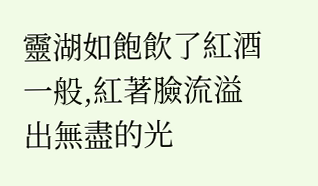靈湖如飽飲了紅酒一般,紅著臉流溢出無盡的光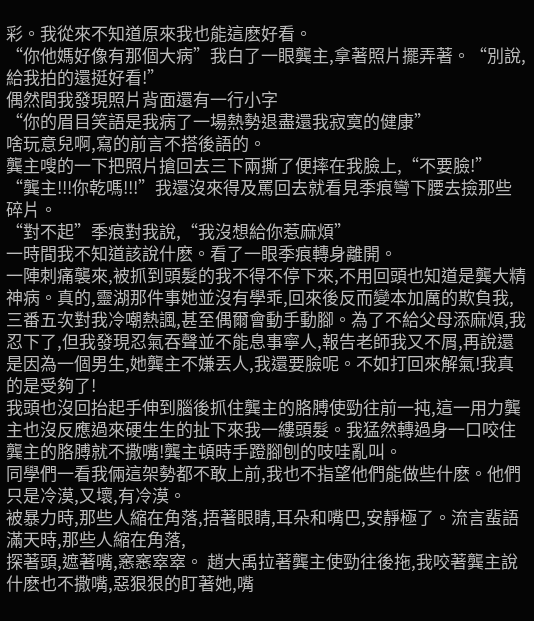彩。我從來不知道原來我也能這麽好看。
“你他媽好像有那個大病”我白了一眼龔主,拿著照片擺弄著。“別說,給我拍的還挺好看!”
偶然間我發現照片背面還有一行小字
“你的眉目笑語是我病了一場熱勢退盡還我寂寞的健康”
啥玩意兒啊,寫的前言不搭後語的。
龔主嗖的一下把照片搶回去三下兩撕了便摔在我臉上,“不要臉!”
“龔主!!!你乾嗎!!!”我還沒來得及罵回去就看見季痕彎下腰去撿那些碎片。
“對不起”季痕對我說,“我沒想給你惹麻煩”
一時間我不知道該說什麽。看了一眼季痕轉身離開。
一陣刺痛襲來,被抓到頭髮的我不得不停下來,不用回頭也知道是龔大精神病。真的,靈湖那件事她並沒有學乖,回來後反而變本加厲的欺負我,三番五次對我冷嘲熱諷,甚至偶爾會動手動腳。為了不給父母添麻煩,我忍下了,但我發現忍氣吞聲並不能息事寧人,報告老師我又不屑,再說還是因為一個男生,她龔主不嫌丟人,我還要臉呢。不如打回來解氣!我真的是受夠了!
我頭也沒回抬起手伸到腦後抓住龔主的胳膊使勁往前一扽,這一用力龔主也沒反應過來硬生生的扯下來我一縷頭髮。我猛然轉過身一口咬住龔主的胳膊就不撒嘴!龔主頓時手蹬腳刨的吱哇亂叫。
同學們一看我倆這架勢都不敢上前,我也不指望他們能做些什麽。他們只是冷漠,又壞,有冷漠。
被暴力時,那些人縮在角落,捂著眼睛,耳朵和嘴巴,安靜極了。流言蜚語滿天時,那些人縮在角落,
探著頭,遮著嘴,窸窸窣窣。 趙大禹拉著龔主使勁往後拖,我咬著龔主說什麽也不撒嘴,惡狠狠的盯著她,嘴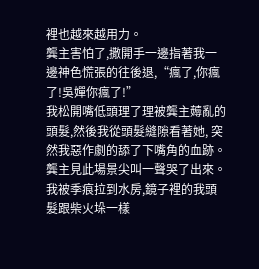裡也越來越用力。
龔主害怕了,撒開手一邊指著我一邊神色慌張的往後退,“瘋了,你瘋了!吳嬋你瘋了!”
我松開嘴低頭理了理被龔主薅亂的頭髮,然後我從頭髮縫隙看著她, 突然我惡作劇的舔了下嘴角的血跡。龔主見此場景尖叫一聲哭了出來。
我被季痕拉到水房,鏡子裡的我頭髮跟柴火垛一樣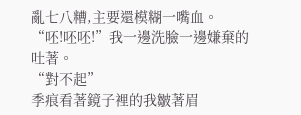亂七八糟,主要還模糊一嘴血。
“呸!呸呸!”我一邊洗臉一邊嫌棄的吐著。
“對不起”
季痕看著鏡子裡的我皺著眉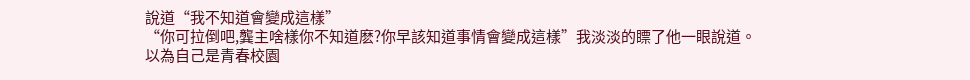說道“我不知道會變成這樣”
“你可拉倒吧,龔主啥樣你不知道麽?你早該知道事情會變成這樣”我淡淡的瞟了他一眼說道。
以為自己是青春校園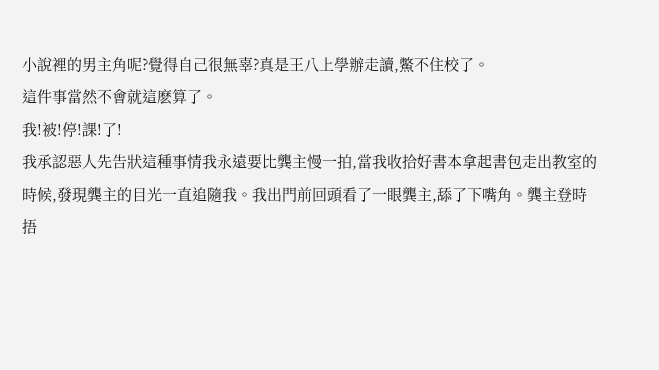小說裡的男主角呢?覺得自己很無辜?真是王八上學辦走讀,鱉不住校了。
這件事當然不會就這麽算了。
我!被!停!課!了!
我承認惡人先告狀這種事情我永遠要比龔主慢一拍,當我收拾好書本拿起書包走出教室的時候,發現龔主的目光一直追隨我。我出門前回頭看了一眼龔主,舔了下嘴角。龔主登時捂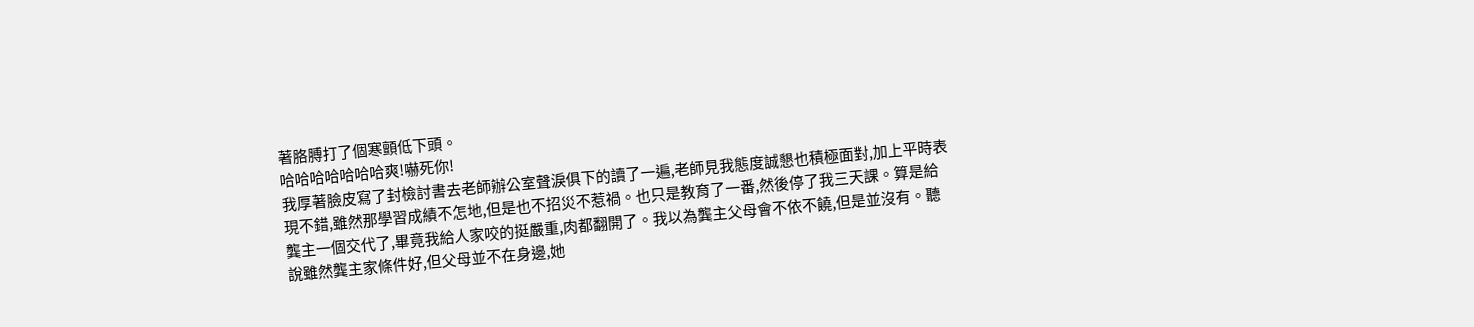著胳膊打了個寒顫低下頭。
哈哈哈哈哈哈哈爽!嚇死你!
我厚著臉皮寫了封檢討書去老師辦公室聲淚俱下的讀了一遍,老師見我態度誠懇也積極面對,加上平時表現不錯,雖然那學習成績不怎地,但是也不招災不惹禍。也只是教育了一番,然後停了我三天課。算是給龔主一個交代了,畢竟我給人家咬的挺嚴重,肉都翻開了。我以為龔主父母會不依不饒,但是並沒有。聽說雖然龔主家條件好,但父母並不在身邊,她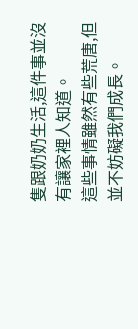隻跟奶奶生活,這件事並沒有讓家裡人知道。
這些事情雖然有些荒唐,但並不妨礙我們成長。